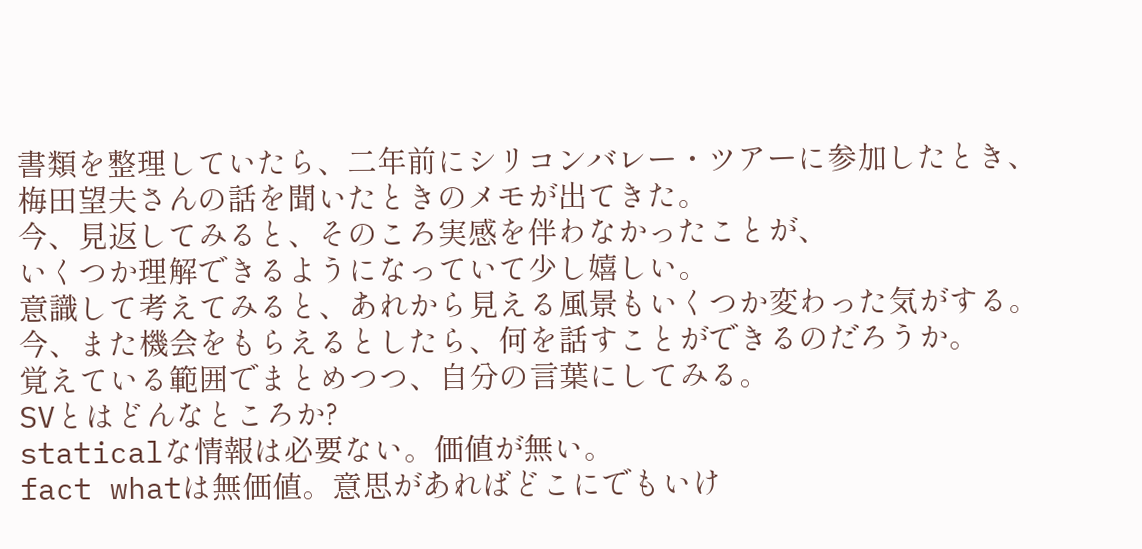書類を整理していたら、二年前にシリコンバレー・ツアーに参加したとき、
梅田望夫さんの話を聞いたときのメモが出てきた。
今、見返してみると、そのころ実感を伴わなかったことが、
いくつか理解できるようになっていて少し嬉しい。
意識して考えてみると、あれから見える風景もいくつか変わった気がする。
今、また機会をもらえるとしたら、何を話すことができるのだろうか。
覚えている範囲でまとめつつ、自分の言葉にしてみる。
SVとはどんなところか?
staticalな情報は必要ない。価値が無い。
fact whatは無価値。意思があればどこにでもいけ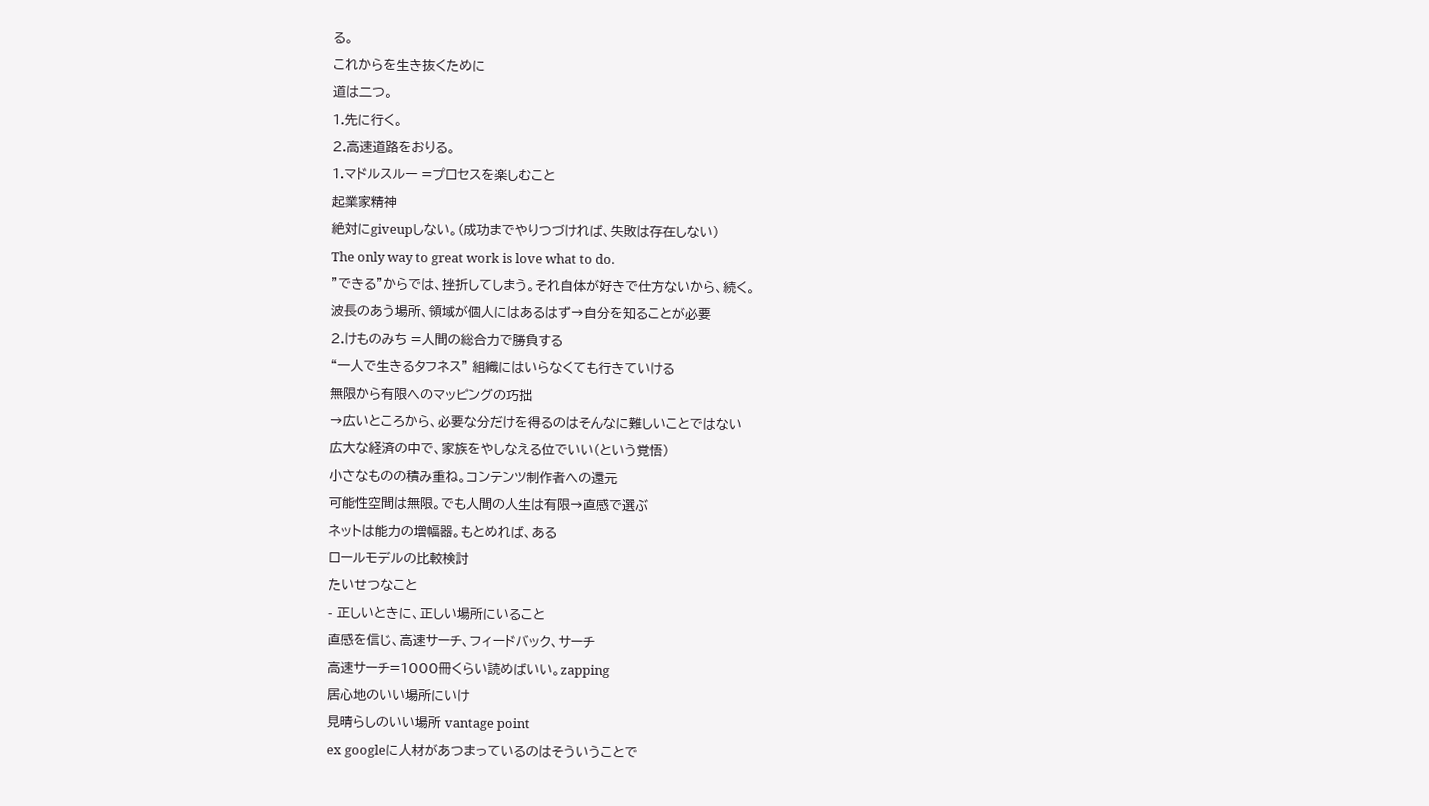る。
これからを生き抜くために
道は二つ。
1.先に行く。
2.高速道路をおりる。
1.マドルスルー =プロセスを楽しむこと
起業家精神
絶対にgiveupしない。(成功までやりつづければ、失敗は存在しない)
The only way to great work is love what to do.
”できる”からでは、挫折してしまう。それ自体が好きで仕方ないから、続く。
波長のあう場所、領域が個人にはあるはず→自分を知ることが必要
2.けものみち =人間の総合力で勝負する
“一人で生きるタフネス” 組織にはいらなくても行きていける
無限から有限へのマッピングの巧拙
→広いところから、必要な分だけを得るのはそんなに難しいことではない
広大な経済の中で、家族をやしなえる位でいい(という覚悟)
小さなものの積み重ね。コンテンツ制作者への還元
可能性空間は無限。でも人間の人生は有限→直感で選ぶ
ネットは能力の増幅器。もとめれば、ある
ロールモデルの比較検討
たいせつなこと
- 正しいときに、正しい場所にいること
直感を信じ、高速サーチ、フィードバック、サーチ
高速サーチ=1000冊くらい読めばいい。zapping
居心地のいい場所にいけ
見晴らしのいい場所 vantage point
ex googleに人材があつまっているのはそういうことで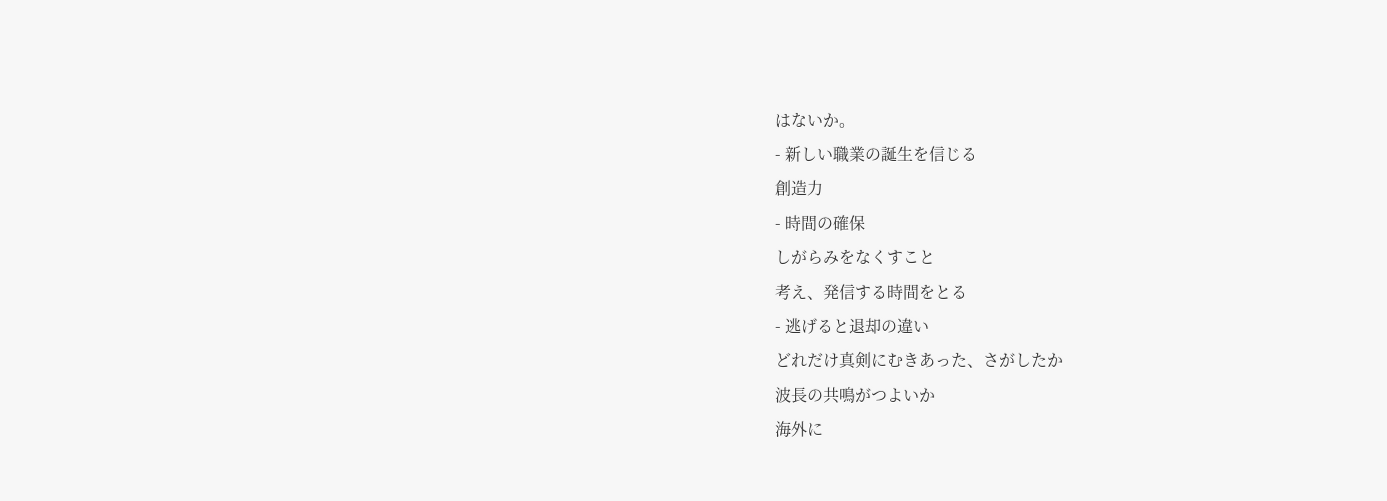はないか。
- 新しい職業の誕生を信じる
創造力
- 時間の確保
しがらみをなくすこと
考え、発信する時間をとる
- 逃げると退却の違い
どれだけ真剣にむきあった、さがしたか
波長の共鳴がつよいか
海外に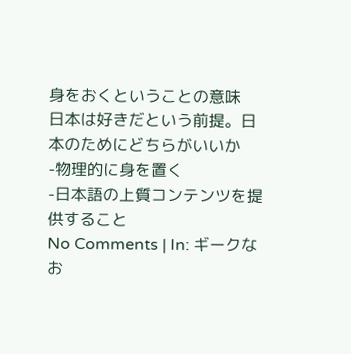身をおくということの意味
日本は好きだという前提。日本のためにどちらがいいか
-物理的に身を置く
-日本語の上質コンテンツを提供すること
No Comments | In: ギークなお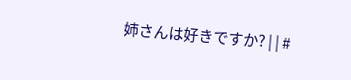姉さんは好きですか? | | #